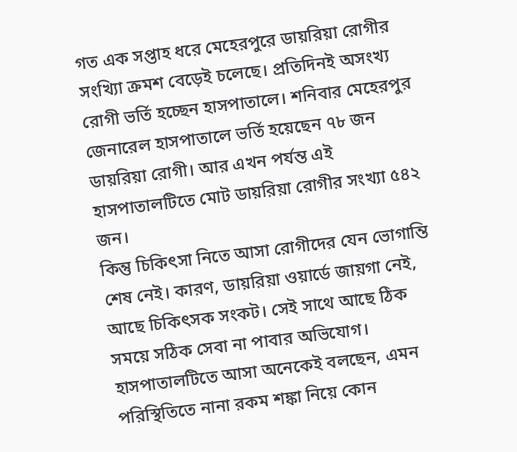গত এক সপ্তাহ ধরে মেহেরপুরে ডায়রিয়া রোগীর সংখ্যিা ক্রমশ বেড়েই চলেছে। প্রতিদিনই অসংখ্য রোগী ভর্তি হচ্ছেন হাসপাতালে। শনিবার মেহেরপুর জেনারেল হাসপাতালে ভর্তি হয়েছেন ৭৮ জন ডায়রিয়া রোগী। আর এখন পর্যন্ত এই হাসপাতালটিতে মোট ডায়রিয়া রোগীর সংখ্যা ৫৪২ জন।
কিন্তু চিকিৎসা নিতে আসা রোগীদের যেন ভোগান্তি শেষ নেই। কারণ, ডায়রিয়া ওয়ার্ডে জায়গা নেই, আছে চিকিৎসক সংকট। সেই সাথে আছে ঠিক সময়ে সঠিক সেবা না পাবার অভিযোগ।
হাসপাতালটিতে আসা অনেকেই বলছেন, এমন পরিস্থিতিতে নানা রকম শঙ্কা নিয়ে কোন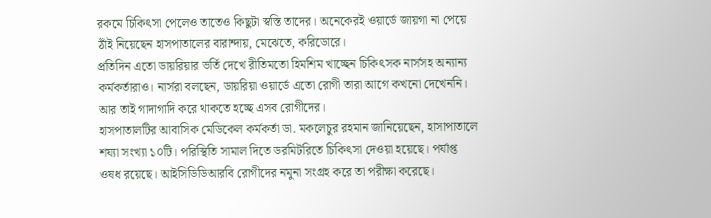রকমে চিকিৎসা পেলেও তাতেও কিছুটা স্বস্তি তাদের। অনেকেরই ওয়ার্ডে জায়গা না পেয়ে ঠাঁই নিয়েছেন হাসপাতালের বারান্দায়, মেঝেতে, করিডোরে।
প্রতিদিন এতো ডায়রিয়ার ভর্তি দেখে রীতিমতো হিমশিম খাচ্ছেন চিকিৎসক নার্সসহ অন্যান্য কর্মকর্তারাও। নার্সরা বলছেন, ডায়রিয়া ওয়ার্ডে এতো রোগী তারা আগে কখনো দেখেননি। আর তাই গাদাগাদি করে থাকতে হচ্ছে এসব রোগীদের।
হাসপাতালটির আবাসিক মেডিকেল কর্মকর্তা ডা. মকলেচুর রহমান জানিয়েছেন, হাসাপাতালে শয্যা সংখ্যা ১০টি। পরিস্থিতি সামাল দিতে ডরমিটরিতে চিকিৎসা দেওয়া হয়েছে। পর্যাপ্ত ওষধ রয়েছে। আইসিডিডিআরবি রোগীদের নমুনা সংগ্রহ করে তা পরীক্ষা করেছে।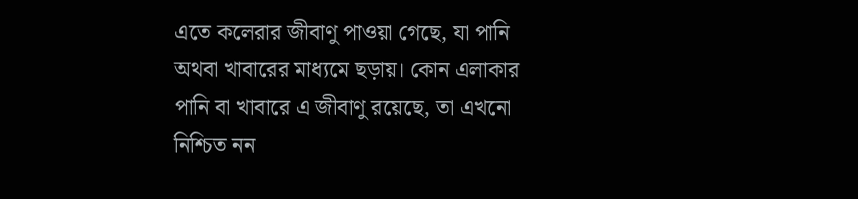এতে কলেরার জীবাণু পাওয়া গেছে, যা পানি অথবা খাবারের মাধ্যমে ছড়ায়। কোন এলাকার পানি বা খাবারে এ জীবাণু রয়েছে, তা এখনো নিশ্চিত নন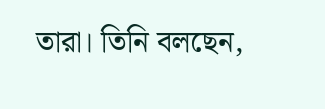তারা। তিনি বলছেন,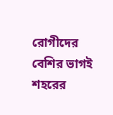রোগীদের বেশির ভাগই শহরের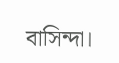বাসিন্দা।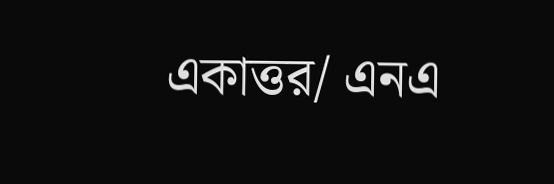একাত্তর/ এনএ